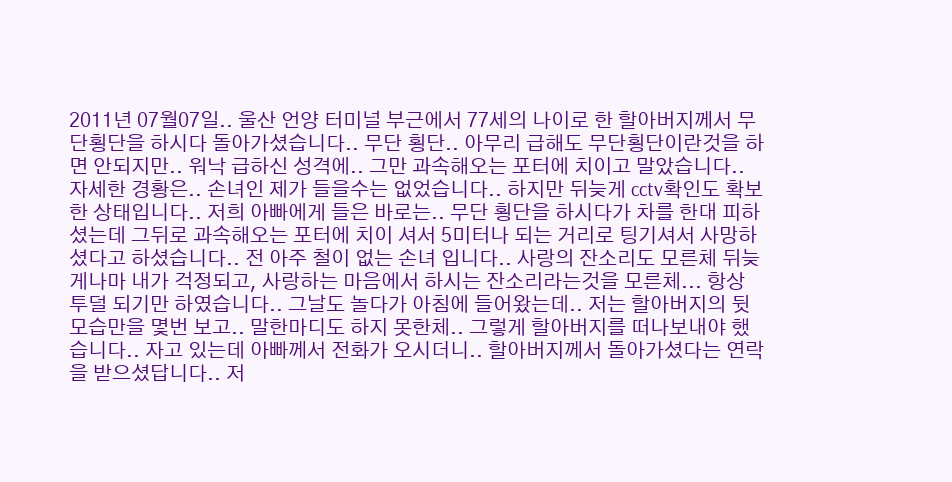2011년 07월07일.. 울산 언양 터미널 부근에서 77세의 나이로 한 할아버지께서 무단횡단을 하시다 돌아가셨습니다.. 무단 횡단.. 아무리 급해도 무단횡단이란것을 하면 안되지만.. 워낙 급하신 성격에.. 그만 과속해오는 포터에 치이고 말았습니다.. 자세한 경황은.. 손녀인 제가 들을수는 없었습니다.. 하지만 뒤늦게 cctv확인도 확보한 상태입니다.. 저희 아빠에게 들은 바로는.. 무단 횡단을 하시다가 차를 한대 피하셨는데 그뒤로 과속해오는 포터에 치이 셔서 5미터나 되는 거리로 팅기셔서 사망하셨다고 하셨습니다.. 전 아주 철이 없는 손녀 입니다.. 사랑의 잔소리도 모른체 뒤늦게나마 내가 걱정되고, 사랑하는 마음에서 하시는 잔소리라는것을 모른체... 항상 투덜 되기만 하였습니다.. 그날도 놀다가 아침에 들어왔는데.. 저는 할아버지의 뒷모습만을 몇번 보고.. 말한마디도 하지 못한체.. 그렇게 할아버지를 떠나보내야 했습니다.. 자고 있는데 아빠께서 전화가 오시더니.. 할아버지께서 돌아가셨다는 연락을 받으셨답니다.. 저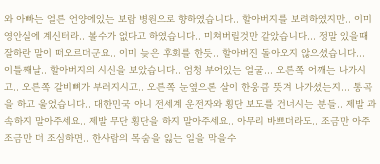와 아빠는 얼른 언양에있는 보람 병원으로 향하였습니다.. 할아버지를 보려하였지만.. 이미 영안실에 계신터라.. 볼수가 없다고 하였습니다.. 미쳐버릴것만 같았습니다... 정말 있을때 잘하란 말이 떠오르더군요.. 이미 늦은 후회를 한듯.. 할아버진 돌아오지 않으셨습니다... 이틀째날.. 할아버지의 시신을 보았습니다.. 엄청 부어있는 얼굴... 오른쪽 어깨는 나가시고.. 오른쪽 갈비뼈가 부러지시고.. 오른쪽 눈옆으론 살이 한웅큼 뜻겨 나가셨는지... 통곡을 하고 울었습니다.. 대한민국 아니 전세계 운전자와 횡단 보도를 건너시는 분들.. 제발 과속하지 말아주세요.. 제발 무단 횡단을 하지 말아주세요.. 아무리 바쁘더라도.. 조금만 아주조금만 더 조심하면.. 한사람의 목숨을 잃는 일을 막을수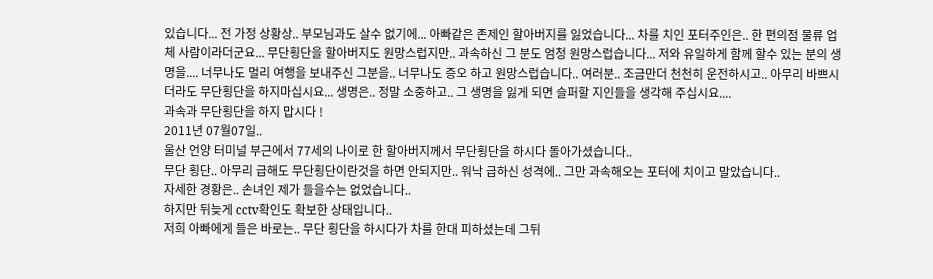있습니다... 전 가정 상황상.. 부모님과도 살수 없기에... 아빠같은 존제인 할아버지를 잃었습니다... 차를 치인 포터주인은.. 한 편의점 물류 업체 사람이라더군요... 무단횡단을 할아버지도 원망스럽지만.. 과속하신 그 분도 엄청 원망스럽습니다... 저와 유일하게 함께 할수 있는 분의 생명을.... 너무나도 멀리 여행을 보내주신 그분을.. 너무나도 증오 하고 원망스럽습니다.. 여러분.. 조금만더 천천히 운전하시고.. 아무리 바쁘시더라도 무단횡단을 하지마십시요... 생명은.. 정말 소중하고.. 그 생명을 잃게 되면 슬퍼할 지인들을 생각해 주십시요....
과속과 무단횡단을 하지 맙시다 !
2011년 07월07일..
울산 언양 터미널 부근에서 77세의 나이로 한 할아버지께서 무단횡단을 하시다 돌아가셨습니다..
무단 횡단.. 아무리 급해도 무단횡단이란것을 하면 안되지만.. 워낙 급하신 성격에.. 그만 과속해오는 포터에 치이고 말았습니다..
자세한 경황은.. 손녀인 제가 들을수는 없었습니다..
하지만 뒤늦게 cctv확인도 확보한 상태입니다..
저희 아빠에게 들은 바로는.. 무단 횡단을 하시다가 차를 한대 피하셨는데 그뒤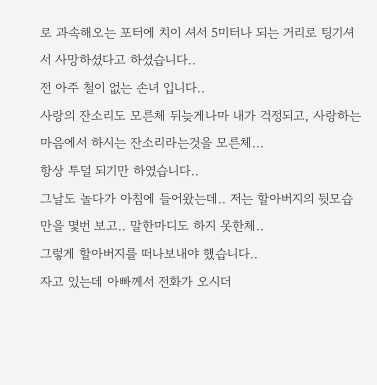로 과속해오는 포터에 치이 셔서 5미터나 되는 거리로 팅기셔서 사망하셨다고 하셨습니다..
전 아주 철이 없는 손녀 입니다..
사랑의 잔소리도 모른체 뒤늦게나마 내가 걱정되고, 사랑하는 마음에서 하시는 잔소리라는것을 모른체...
항상 투덜 되기만 하였습니다..
그날도 놀다가 아침에 들어왔는데.. 저는 할아버지의 뒷모습만을 몇번 보고.. 말한마디도 하지 못한체..
그렇게 할아버지를 떠나보내야 했습니다..
자고 있는데 아빠께서 전화가 오시더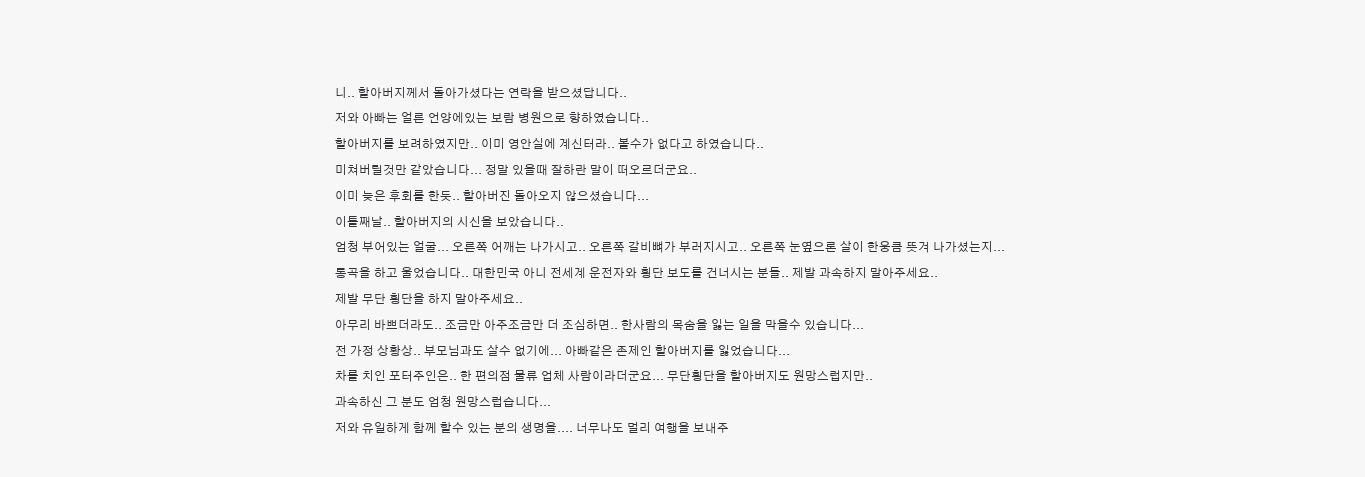니.. 할아버지께서 돌아가셨다는 연락을 받으셨답니다..
저와 아빠는 얼른 언양에있는 보람 병원으로 향하였습니다..
할아버지를 보려하였지만.. 이미 영안실에 계신터라.. 볼수가 없다고 하였습니다..
미쳐버릴것만 같았습니다... 정말 있을때 잘하란 말이 떠오르더군요..
이미 늦은 후회를 한듯.. 할아버진 돌아오지 않으셨습니다...
이틀째날.. 할아버지의 시신을 보았습니다..
엄청 부어있는 얼굴... 오른쪽 어깨는 나가시고.. 오른쪽 갈비뼈가 부러지시고.. 오른쪽 눈옆으론 살이 한웅큼 뜻겨 나가셨는지...
통곡을 하고 울었습니다.. 대한민국 아니 전세계 운전자와 횡단 보도를 건너시는 분들.. 제발 과속하지 말아주세요..
제발 무단 횡단을 하지 말아주세요..
아무리 바쁘더라도.. 조금만 아주조금만 더 조심하면.. 한사람의 목숨을 잃는 일을 막을수 있습니다...
전 가정 상황상.. 부모님과도 살수 없기에... 아빠같은 존제인 할아버지를 잃었습니다...
차를 치인 포터주인은.. 한 편의점 물류 업체 사람이라더군요... 무단횡단을 할아버지도 원망스럽지만..
과속하신 그 분도 엄청 원망스럽습니다...
저와 유일하게 함께 할수 있는 분의 생명을.... 너무나도 멀리 여행을 보내주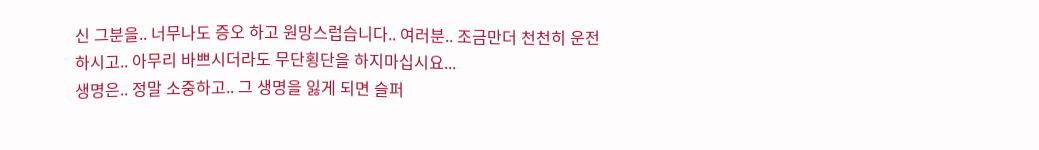신 그분을.. 너무나도 증오 하고 원망스럽습니다.. 여러분.. 조금만더 천천히 운전하시고.. 아무리 바쁘시더라도 무단횡단을 하지마십시요...
생명은.. 정말 소중하고.. 그 생명을 잃게 되면 슬퍼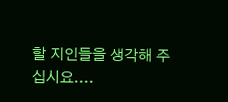할 지인들을 생각해 주십시요....